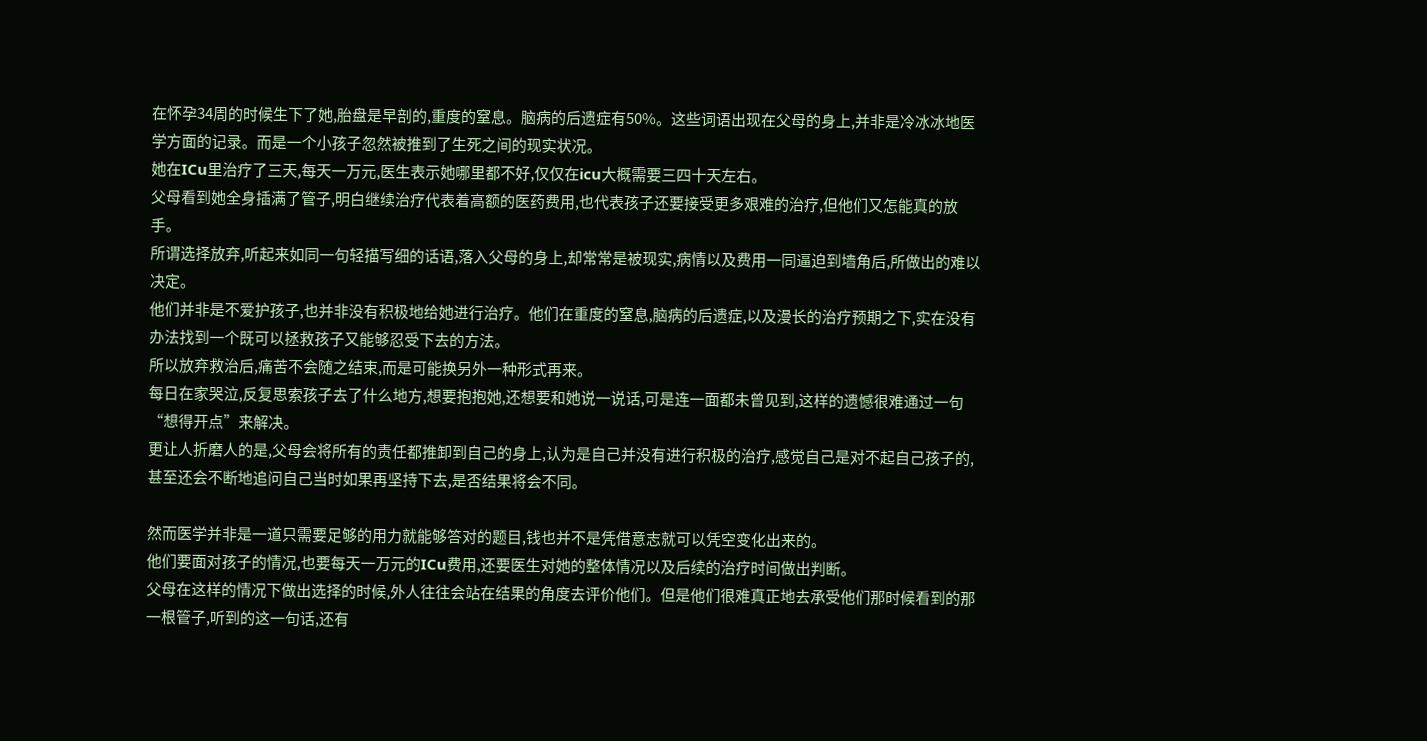在怀孕34周的时候生下了她,胎盘是早剖的,重度的窒息。脑病的后遗症有50%。这些词语出现在父母的身上,并非是冷冰冰地医学方面的记录。而是一个小孩子忽然被推到了生死之间的现实状况。
她在ICu里治疗了三天,每天一万元,医生表示她哪里都不好,仅仅在icu大概需要三四十天左右。
父母看到她全身插满了管子,明白继续治疗代表着高额的医药费用,也代表孩子还要接受更多艰难的治疗,但他们又怎能真的放手。
所谓选择放弃,听起来如同一句轻描写细的话语,落入父母的身上,却常常是被现实,病情以及费用一同逼迫到墙角后,所做出的难以决定。
他们并非是不爱护孩子,也并非没有积极地给她进行治疗。他们在重度的窒息,脑病的后遗症,以及漫长的治疗预期之下,实在没有办法找到一个既可以拯救孩子又能够忍受下去的方法。
所以放弃救治后,痛苦不会随之结束,而是可能换另外一种形式再来。
每日在家哭泣,反复思索孩子去了什么地方,想要抱抱她,还想要和她说一说话,可是连一面都未曾见到,这样的遗憾很难通过一句“想得开点”来解决。
更让人折磨人的是,父母会将所有的责任都推卸到自己的身上,认为是自己并没有进行积极的治疗,感觉自己是对不起自己孩子的,甚至还会不断地追问自己当时如果再坚持下去,是否结果将会不同。

然而医学并非是一道只需要足够的用力就能够答对的题目,钱也并不是凭借意志就可以凭空变化出来的。
他们要面对孩子的情况,也要每天一万元的ICu费用,还要医生对她的整体情况以及后续的治疗时间做出判断。
父母在这样的情况下做出选择的时候,外人往往会站在结果的角度去评价他们。但是他们很难真正地去承受他们那时候看到的那一根管子,听到的这一句话,还有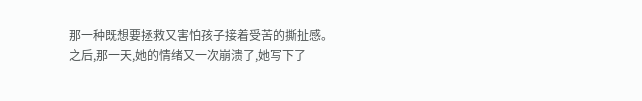那一种既想要拯救又害怕孩子接着受苦的撕扯感。
之后,那一天,她的情绪又一次崩溃了,她写下了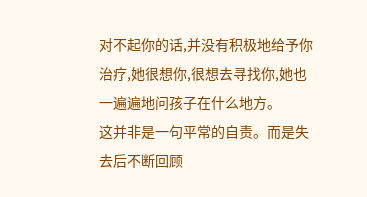对不起你的话,并没有积极地给予你治疗,她很想你,很想去寻找你,她也一遍遍地问孩子在什么地方。
这并非是一句平常的自责。而是失去后不断回顾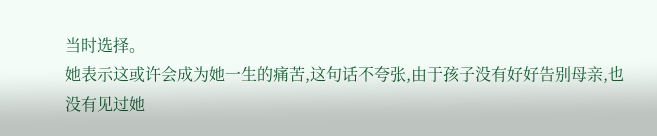当时选择。
她表示这或许会成为她一生的痛苦,这句话不夸张,由于孩子没有好好告别母亲,也没有见过她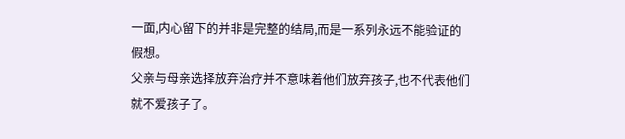一面,内心留下的并非是完整的结局,而是一系列永远不能验证的假想。
父亲与母亲选择放弃治疗并不意味着他们放弃孩子,也不代表他们就不爱孩子了。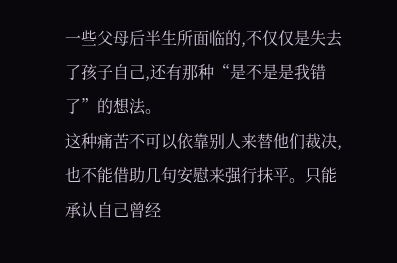一些父母后半生所面临的,不仅仅是失去了孩子自己,还有那种“是不是是我错了”的想法。
这种痛苦不可以依靠别人来替他们裁决,也不能借助几句安慰来强行抹平。只能承认自己曾经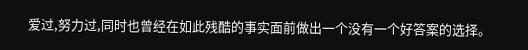爱过,努力过,同时也曾经在如此残酷的事实面前做出一个没有一个好答案的选择。